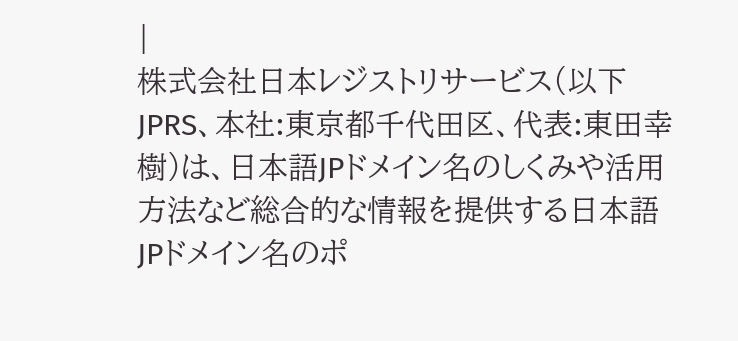|
株式会社日本レジストリサービス(以下JPRS、本社:東京都千代田区、代表:東田幸樹)は、日本語JPドメイン名のしくみや活用方法など総合的な情報を提供する日本語JPドメイン名のポ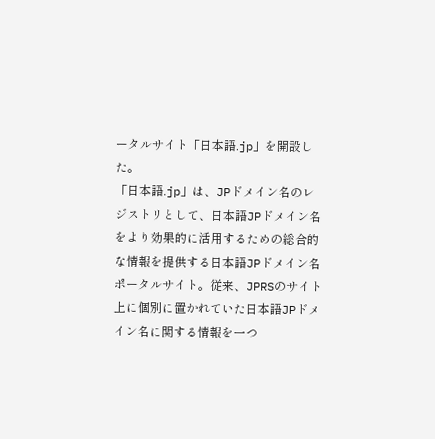ータルサイト「日本語.jp」を開設した。
「日本語.jp」は、JPドメイン名のレジストリとして、日本語JPドメイン名をより効果的に活用するための総合的な情報を提供する日本語JPドメイン名ポータルサイト。従来、JPRSのサイト上に個別に置かれていた日本語JPドメイン名に関する情報を一つ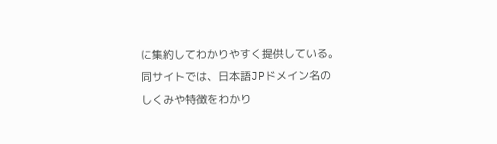に集約してわかりやすく提供している。
同サイトでは、日本語JPドメイン名のしくみや特徴をわかり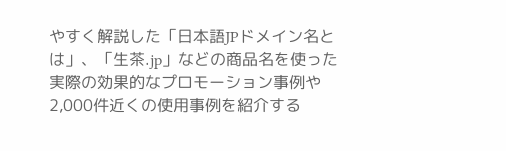やすく解説した「日本語JPドメイン名とは」、「生茶.jp」などの商品名を使った実際の効果的なプロモーション事例や2,000件近くの使用事例を紹介する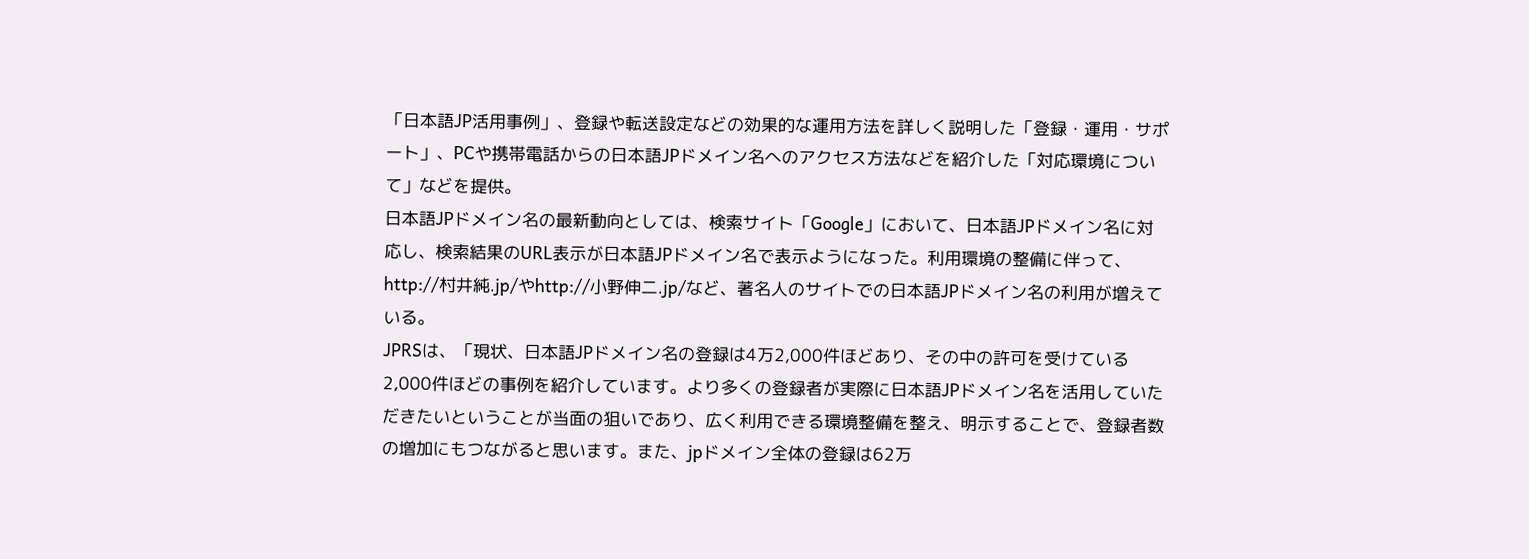「日本語JP活用事例」、登録や転送設定などの効果的な運用方法を詳しく説明した「登録・運用・サポート」、PCや携帯電話からの日本語JPドメイン名へのアクセス方法などを紹介した「対応環境について」などを提供。
日本語JPドメイン名の最新動向としては、検索サイト「Google」において、日本語JPドメイン名に対応し、検索結果のURL表示が日本語JPドメイン名で表示ようになった。利用環境の整備に伴って、http://村井純.jp/やhttp://小野伸二.jp/など、著名人のサイトでの日本語JPドメイン名の利用が増えている。
JPRSは、「現状、日本語JPドメイン名の登録は4万2,000件ほどあり、その中の許可を受けている2,000件ほどの事例を紹介しています。より多くの登録者が実際に日本語JPドメイン名を活用していただきたいということが当面の狙いであり、広く利用できる環境整備を整え、明示することで、登録者数の増加にもつながると思います。また、jpドメイン全体の登録は62万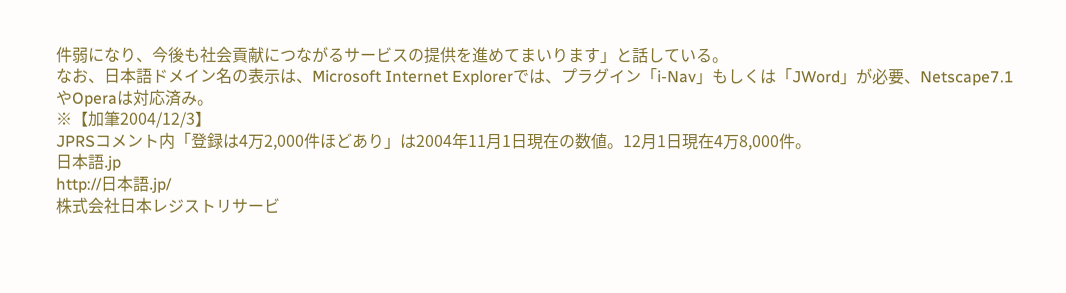件弱になり、今後も社会貢献につながるサービスの提供を進めてまいります」と話している。
なお、日本語ドメイン名の表示は、Microsoft Internet Explorerでは、プラグイン「i-Nav」もしくは「JWord」が必要、Netscape7.1やOperaは対応済み。
※【加筆2004/12/3】
JPRSコメント内「登録は4万2,000件ほどあり」は2004年11月1日現在の数値。12月1日現在4万8,000件。
日本語.jp
http://日本語.jp/
株式会社日本レジストリサービ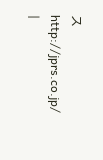ス
http://jprs.co.jp/
|